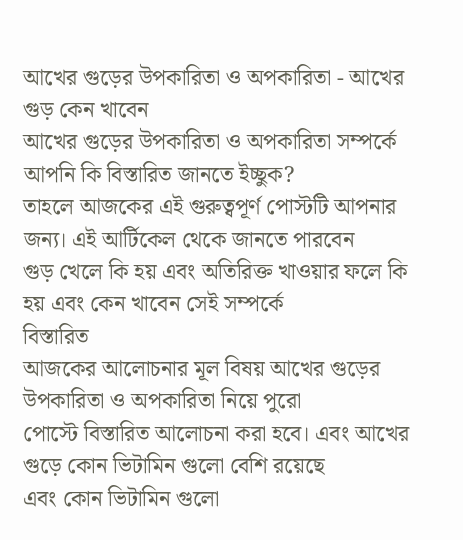আখের গুড়ের উপকারিতা ও অপকারিতা - আখের গুড় কেন খাবেন
আখের গুড়ের উপকারিতা ও অপকারিতা সম্পর্কে আপনি কি বিস্তারিত জানতে ইচ্ছুক?
তাহলে আজকের এই গুরুত্বপূর্ণ পোস্টটি আপনার জন্য। এই আর্টিকেল থেকে জানতে পারবেন
গুড় খেলে কি হয় এবং অতিরিক্ত খাওয়ার ফলে কি হয় এবং কেন খাবেন সেই সম্পর্কে
বিস্তারিত
আজকের আলোচনার মূল বিষয় আখের গুড়ের উপকারিতা ও অপকারিতা নিয়ে পুরো
পোস্টে বিস্তারিত আলোচনা করা হবে। এবং আখের গুড়ে কোন ভিটামিন গুলো বেশি রয়েছে
এবং কোন ভিটামিন গুলো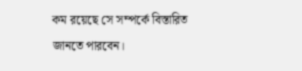কম রয়েছে সে সম্পর্কে বিস্তারিত জানতে পারবেন।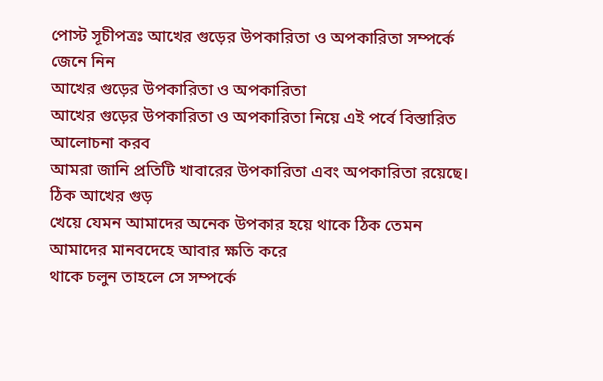পোস্ট সূচীপত্রঃ আখের গুড়ের উপকারিতা ও অপকারিতা সম্পর্কে জেনে নিন
আখের গুড়ের উপকারিতা ও অপকারিতা
আখের গুড়ের উপকারিতা ও অপকারিতা নিয়ে এই পর্বে বিস্তারিত আলোচনা করব
আমরা জানি প্রতিটি খাবারের উপকারিতা এবং অপকারিতা রয়েছে। ঠিক আখের গুড়
খেয়ে যেমন আমাদের অনেক উপকার হয়ে থাকে ঠিক তেমন আমাদের মানবদেহে আবার ক্ষতি করে
থাকে চলুন তাহলে সে সম্পর্কে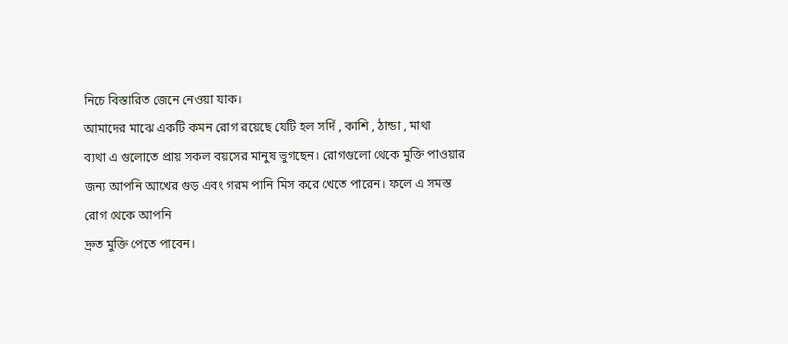নিচে বিস্তারিত জেনে নেওয়া যাক।
আমাদের মাঝে একটি কমন রোগ রয়েছে যেটি হল সর্দি , কাশি , ঠান্ডা , মাথা
ব্যথা এ গুলোতে প্রায় সকল বয়সের মানুষ ভুগছেন। রোগগুলো থেকে মুক্তি পাওয়ার
জন্য আপনি আখের গুড় এবং গরম পানি মিস করে খেতে পারেন। ফলে এ সমস্ত রোগ থেকে আপনি
দ্রুত মুক্তি পেতে পাবেন।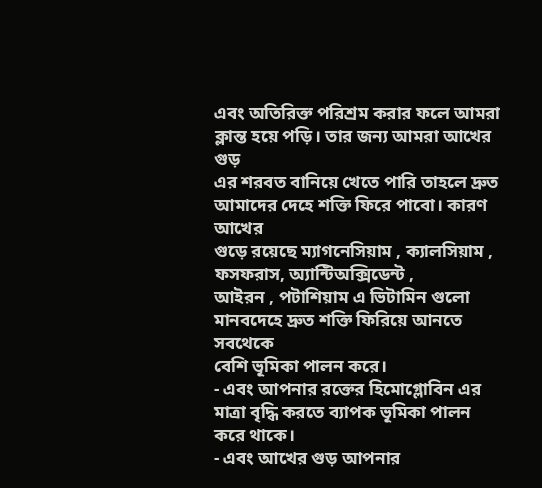এবং অতিরিক্ত পরিশ্রম করার ফলে আমরা ক্লান্ত হয়ে পড়ি। তার জন্য আমরা আখের গুড়
এর শরবত বানিয়ে খেতে পারি তাহলে দ্রুত আমাদের দেহে শক্তি ফিরে পাবো। কারণ আখের
গুড়ে রয়েছে ম্যাগনেসিয়াম , ক্যালসিয়াম , ফসফরাস, অ্যান্টিঅক্সিডেন্ট ,
আইরন , পটাশিয়াম এ ভিটামিন গুলো মানবদেহে দ্রুত শক্তি ফিরিয়ে আনতে সবথেকে
বেশি ভূমিকা পালন করে।
- এবং আপনার রক্তের হিমোগ্লোবিন এর মাত্রা বৃদ্ধি করতে ব্যাপক ভূমিকা পালন করে থাকে।
- এবং আখের গুড় আপনার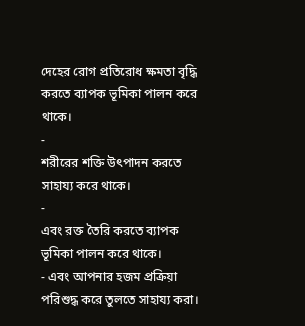দেহের রোগ প্রতিরোধ ক্ষমতা বৃদ্ধি করতে ব্যাপক ভূমিকা পালন করে থাকে।
-
শরীরের শক্তি উৎপাদন করতে সাহায্য করে থাকে।
-
এবং রক্ত তৈরি করতে ব্যাপক ভূমিকা পালন করে থাকে।
- এবং আপনার হজম প্রক্রিয়া পরিশুদ্ধ করে তুলতে সাহায্য করা।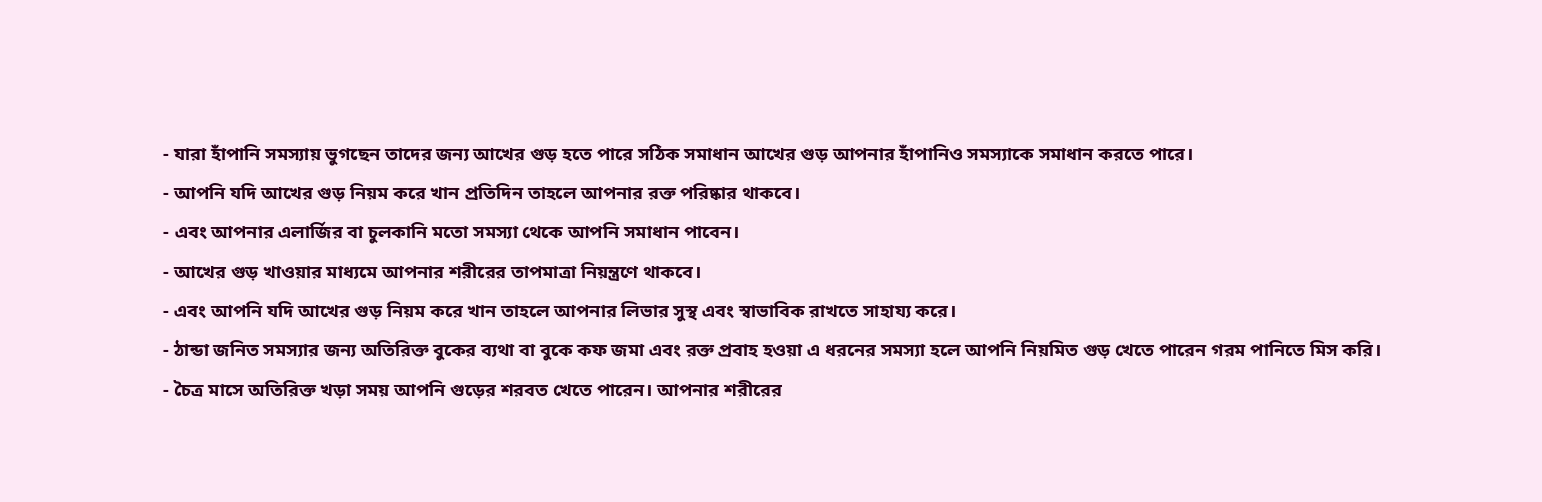- যারা হাঁপানি সমস্যায় ভুগছেন তাদের জন্য আখের গুড় হতে পারে সঠিক সমাধান আখের গুড় আপনার হাঁপানিও সমস্যাকে সমাধান করতে পারে।
- আপনি যদি আখের গুড় নিয়ম করে খান প্রতিদিন তাহলে আপনার রক্ত পরিষ্কার থাকবে।
- এবং আপনার এলার্জির বা চুলকানি মতো সমস্যা থেকে আপনি সমাধান পাবেন।
- আখের গুড় খাওয়ার মাধ্যমে আপনার শরীরের তাপমাত্রা নিয়ন্ত্রণে থাকবে।
- এবং আপনি যদি আখের গুড় নিয়ম করে খান তাহলে আপনার লিভার সুস্থ এবং স্বাভাবিক রাখতে সাহায্য করে।
- ঠান্ডা জনিত সমস্যার জন্য অতিরিক্ত বুকের ব্যথা বা বুকে কফ জমা এবং রক্ত প্রবাহ হওয়া এ ধরনের সমস্যা হলে আপনি নিয়মিত গুড় খেতে পারেন গরম পানিতে মিস করি।
- চৈত্র মাসে অতিরিক্ত খড়া সময় আপনি গুড়ের শরবত খেতে পারেন। আপনার শরীরের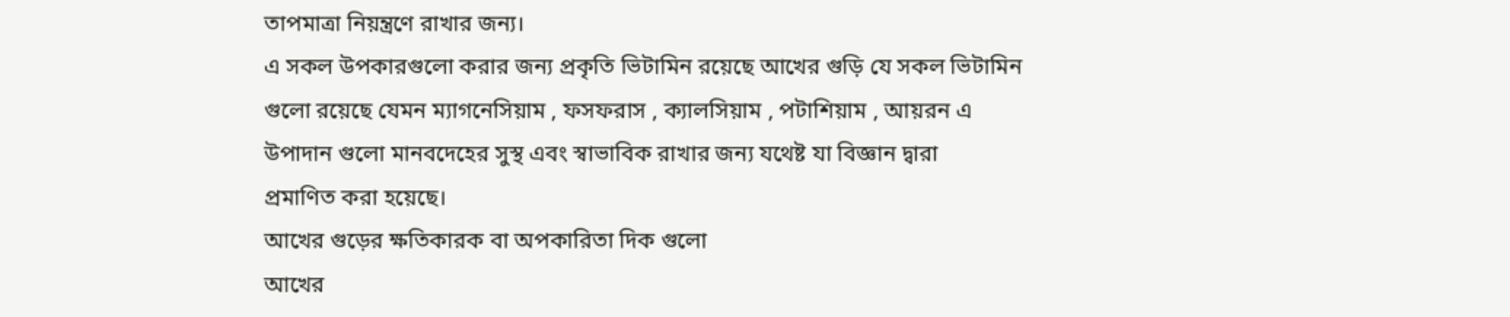তাপমাত্রা নিয়ন্ত্রণে রাখার জন্য।
এ সকল উপকারগুলো করার জন্য প্রকৃতি ভিটামিন রয়েছে আখের গুড়ি যে সকল ভিটামিন
গুলো রয়েছে যেমন ম্যাগনেসিয়াম , ফসফরাস , ক্যালসিয়াম , পটাশিয়াম , আয়রন এ
উপাদান গুলো মানবদেহের সুস্থ এবং স্বাভাবিক রাখার জন্য যথেষ্ট যা বিজ্ঞান দ্বারা
প্রমাণিত করা হয়েছে।
আখের গুড়ের ক্ষতিকারক বা অপকারিতা দিক গুলো
আখের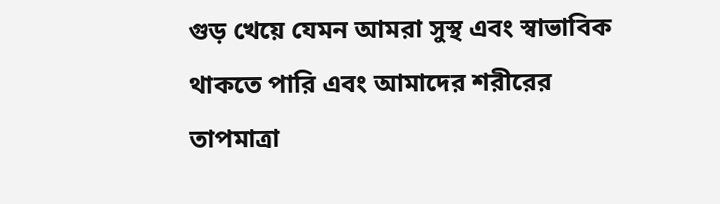গুড় খেয়ে যেমন আমরা সুস্থ এবং স্বাভাবিক থাকতে পারি এবং আমাদের শরীরের
তাপমাত্রা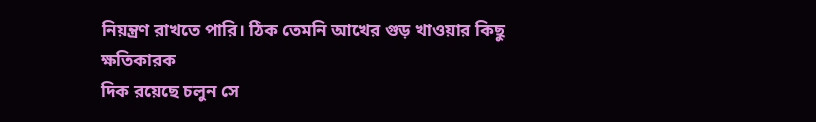নিয়ন্ত্রণ রাখতে পারি। ঠিক তেমনি আখের গুড় খাওয়ার কিছু ক্ষতিকারক
দিক রয়েছে চলুন সে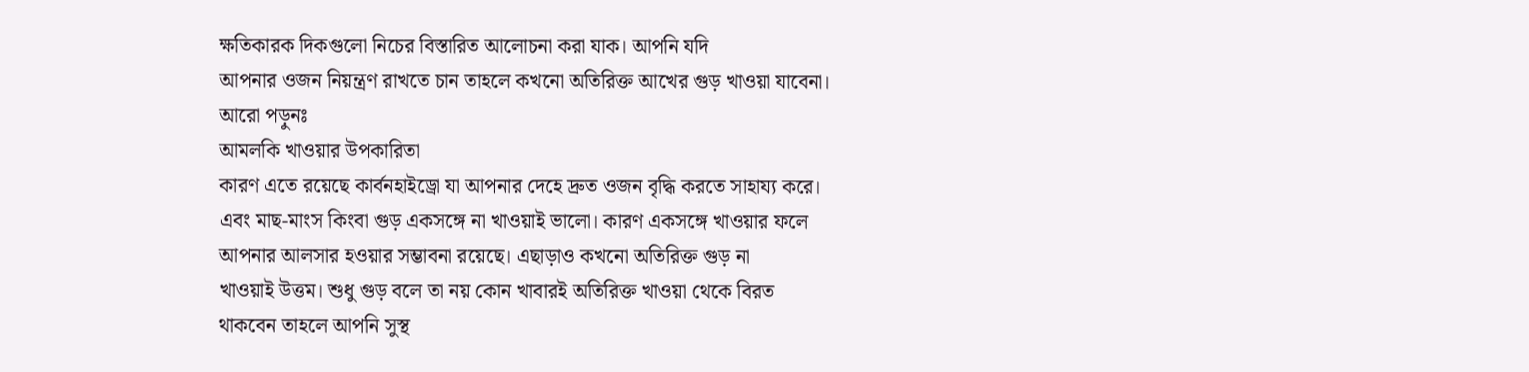ক্ষতিকারক দিকগুলো নিচের বিস্তারিত আলোচনা করা যাক। আপনি যদি
আপনার ওজন নিয়ন্ত্রণ রাখতে চান তাহলে কখনো অতিরিক্ত আখের গুড় খাওয়া যাবেনা।
আরো পড়ুনঃ
আমলকি খাওয়ার উপকারিতা
কারণ এতে রয়েছে কার্বনহাইড্রো যা আপনার দেহে দ্রুত ওজন বৃদ্ধি করতে সাহায্য করে।
এবং মাছ-মাংস কিংবা গুড় একসঙ্গে না খাওয়াই ভালো। কারণ একসঙ্গে খাওয়ার ফলে
আপনার আলসার হওয়ার সম্ভাবনা রয়েছে। এছাড়াও কখনো অতিরিক্ত গুড় না
খাওয়াই উত্তম। শুধু গুড় বলে তা নয় কোন খাবারই অতিরিক্ত খাওয়া থেকে বিরত
থাকবেন তাহলে আপনি সুস্থ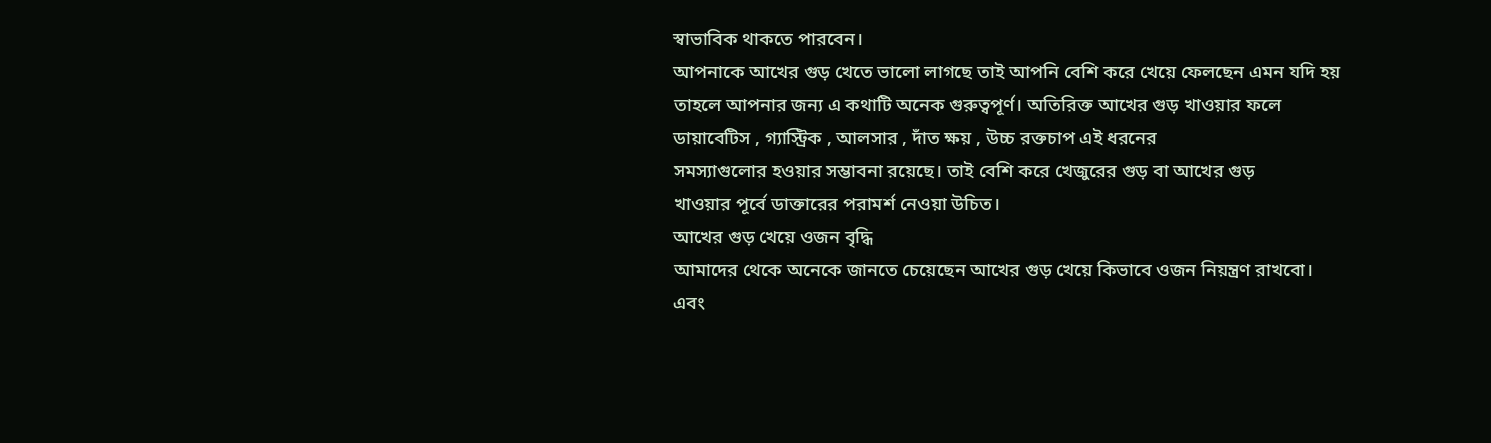স্বাভাবিক থাকতে পারবেন।
আপনাকে আখের গুড় খেতে ভালো লাগছে তাই আপনি বেশি করে খেয়ে ফেলছেন এমন যদি হয়
তাহলে আপনার জন্য এ কথাটি অনেক গুরুত্বপূর্ণ। অতিরিক্ত আখের গুড় খাওয়ার ফলে
ডায়াবেটিস , গ্যাস্ট্রিক , আলসার , দাঁত ক্ষয় , উচ্চ রক্তচাপ এই ধরনের
সমস্যাগুলোর হওয়ার সম্ভাবনা রয়েছে। তাই বেশি করে খেজুরের গুড় বা আখের গুড়
খাওয়ার পূর্বে ডাক্তারের পরামর্শ নেওয়া উচিত।
আখের গুড় খেয়ে ওজন বৃদ্ধি
আমাদের থেকে অনেকে জানতে চেয়েছেন আখের গুড় খেয়ে কিভাবে ওজন নিয়ন্ত্রণ রাখবো।
এবং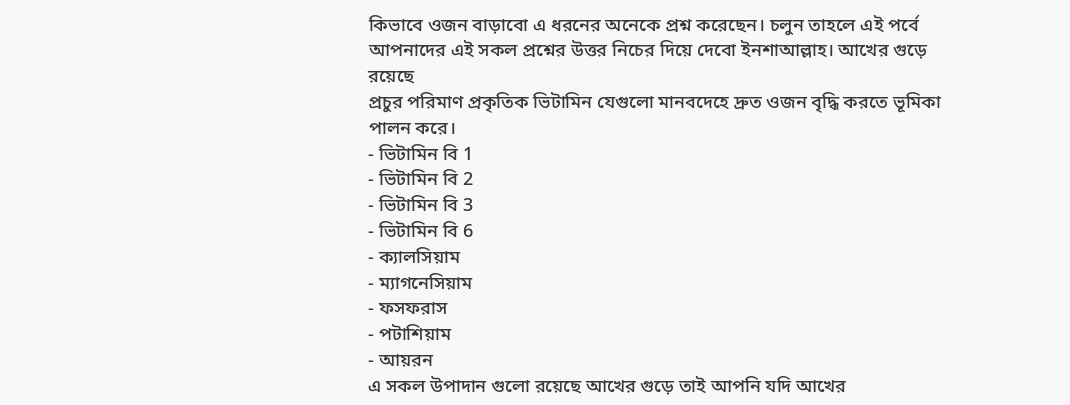কিভাবে ওজন বাড়াবো এ ধরনের অনেকে প্রশ্ন করেছেন। চলুন তাহলে এই পর্বে
আপনাদের এই সকল প্রশ্নের উত্তর নিচের দিয়ে দেবো ইনশাআল্লাহ। আখের গুড়ে রয়েছে
প্রচুর পরিমাণ প্রকৃতিক ভিটামিন যেগুলো মানবদেহে দ্রুত ওজন বৃদ্ধি করতে ভূমিকা
পালন করে।
- ভিটামিন বি 1
- ভিটামিন বি 2
- ভিটামিন বি 3
- ভিটামিন বি 6
- ক্যালসিয়াম
- ম্যাগনেসিয়াম
- ফসফরাস
- পটাশিয়াম
- আয়রন
এ সকল উপাদান গুলো রয়েছে আখের গুড়ে তাই আপনি যদি আখের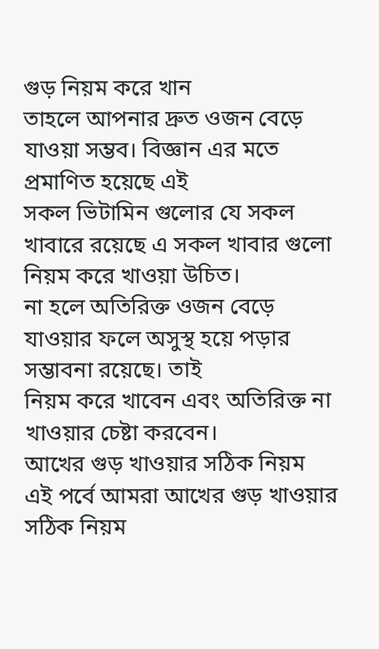গুড় নিয়ম করে খান
তাহলে আপনার দ্রুত ওজন বেড়ে যাওয়া সম্ভব। বিজ্ঞান এর মতে প্রমাণিত হয়েছে এই
সকল ভিটামিন গুলোর যে সকল খাবারে রয়েছে এ সকল খাবার গুলো নিয়ম করে খাওয়া উচিত।
না হলে অতিরিক্ত ওজন বেড়ে যাওয়ার ফলে অসুস্থ হয়ে পড়ার সম্ভাবনা রয়েছে। তাই
নিয়ম করে খাবেন এবং অতিরিক্ত না খাওয়ার চেষ্টা করবেন।
আখের গুড় খাওয়ার সঠিক নিয়ম
এই পর্বে আমরা আখের গুড় খাওয়ার সঠিক নিয়ম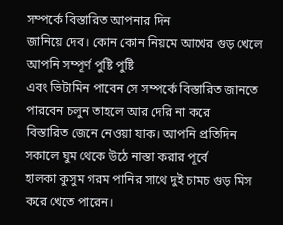সম্পর্কে বিস্তারিত আপনার দিন
জানিয়ে দেব। কোন কোন নিয়মে আখের গুড় খেলে আপনি সম্পূর্ণ পুষ্টি পুষ্টি
এবং ভিটামিন পাবেন সে সম্পর্কে বিস্তারিত জানতে পারবেন চলুন তাহলে আর দেরি না করে
বিস্তারিত জেনে নেওয়া যাক। আপনি প্রতিদিন সকালে ঘুম থেকে উঠে নাস্তা করার পূর্বে
হালকা কুসুম গরম পানির সাথে দুই চামচ গুড় মিস করে খেতে পারেন।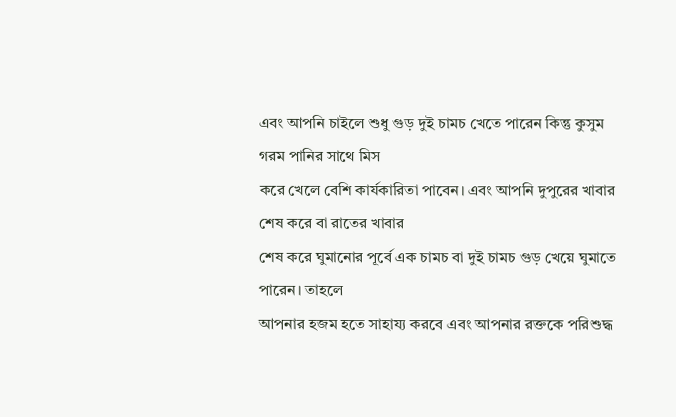এবং আপনি চাইলে শুধু গুড় দুই চামচ খেতে পারেন কিন্তু কুসুম গরম পানির সাথে মিস
করে খেলে বেশি কার্যকারিতা পাবেন। এবং আপনি দুপুরের খাবার শেষ করে বা রাতের খাবার
শেষ করে ঘুমানোর পূর্বে এক চামচ বা দুই চামচ গুড় খেয়ে ঘুমাতে পারেন। তাহলে
আপনার হজম হতে সাহায্য করবে এবং আপনার রক্তকে পরিশুদ্ধ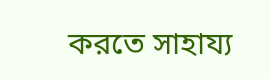করতে সাহায্য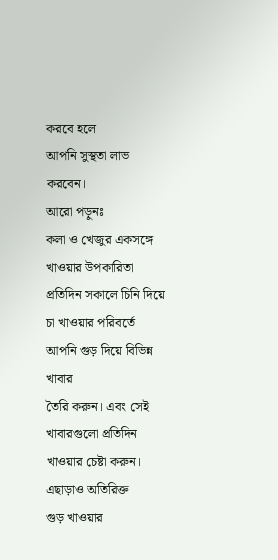করবে হলে
আপনি সুস্থতা লাভ করবেন।
আরো পড়ুনঃ
কলা ও খেজুর একসঙ্গে খাওয়ার উপকারিতা
প্রতিদিন সকালে চিনি দিয়ে চা খাওয়ার পরিবর্তে আপনি গুড় দিয়ে বিভিন্ন খাবার
তৈরি করুন। এবং সেই খাবারগুলো প্রতিদিন খাওয়ার চেষ্টা করুন। এছাড়াও অতিরিক্ত
গুড় খাওয়ার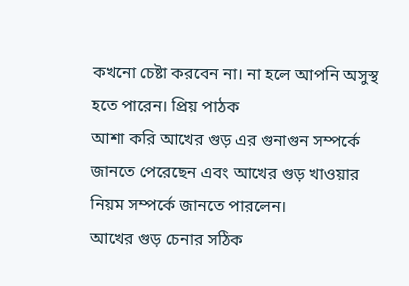কখনো চেষ্টা করবেন না। না হলে আপনি অসুস্থ হতে পারেন। প্রিয় পাঠক
আশা করি আখের গুড় এর গুনাগুন সম্পর্কে জানতে পেরেছেন এবং আখের গুড় খাওয়ার
নিয়ম সম্পর্কে জানতে পারলেন।
আখের গুড় চেনার সঠিক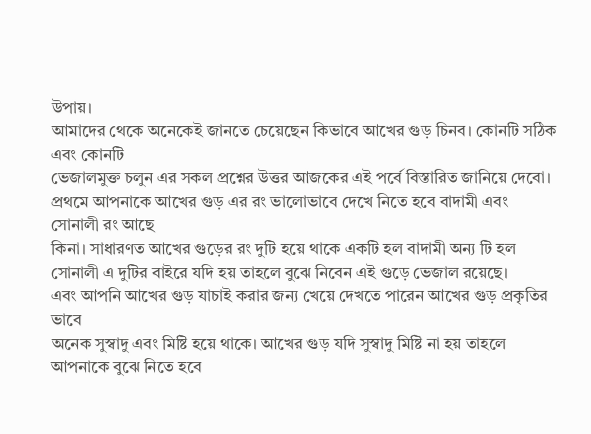উপায়।
আমাদের থেকে অনেকেই জানতে চেয়েছেন কিভাবে আখের গুড় চিনব। কোনটি সঠিক এবং কোনটি
ভেজালমুক্ত চলুন এর সকল প্রশ্নের উত্তর আজকের এই পর্বে বিস্তারিত জানিয়ে দেবো।
প্রথমে আপনাকে আখের গুড় এর রং ভালোভাবে দেখে নিতে হবে বাদামী এবং সোনালী রং আছে
কিনা। সাধারণত আখের গুড়ের রং দুটি হয়ে থাকে একটি হল বাদামী অন্য টি হল
সোনালী এ দুটির বাইরে যদি হয় তাহলে বুঝে নিবেন এই গুড়ে ভেজাল রয়েছে।
এবং আপনি আখের গুড় যাচাই করার জন্য খেয়ে দেখতে পারেন আখের গুড় প্রকৃতির ভাবে
অনেক সুস্বাদু এবং মিষ্টি হয়ে থাকে। আখের গুড় যদি সুস্বাদু মিষ্টি না হয় তাহলে
আপনাকে বুঝে নিতে হবে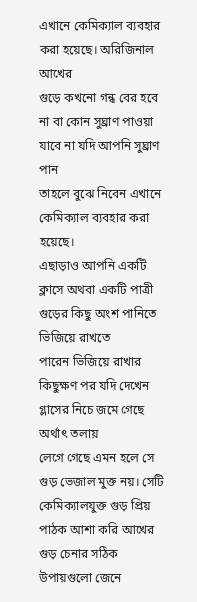এখানে কেমিক্যাল ব্যবহার করা হয়েছে। অরিজিনাল আখের
গুড়ে কখনো গন্ধ বের হবে না বা কোন সুঘ্রাণ পাওয়া যাবে না যদি আপনি সুঘ্রাণ পান
তাহলে বুঝে নিবেন এখানে কেমিক্যাল ব্যবহার করা হয়েছে।
এছাড়াও আপনি একটি ক্লাসে অথবা একটি পাত্রী গুড়ের কিছু অংশ পানিতে ভিজিয়ে রাখতে
পারেন ভিজিয়ে রাখার কিছুক্ষণ পর যদি দেখেন গ্লাসের নিচে জমে গেছে অর্থাৎ তলায়
লেগে গেছে এমন হলে সে গুড় ভেজাল মুক্ত নয়। সেটি কেমিক্যালযুক্ত গুড় প্রিয়
পাঠক আশা করি আখের গুড় চেনার সঠিক উপায়গুলো জেনে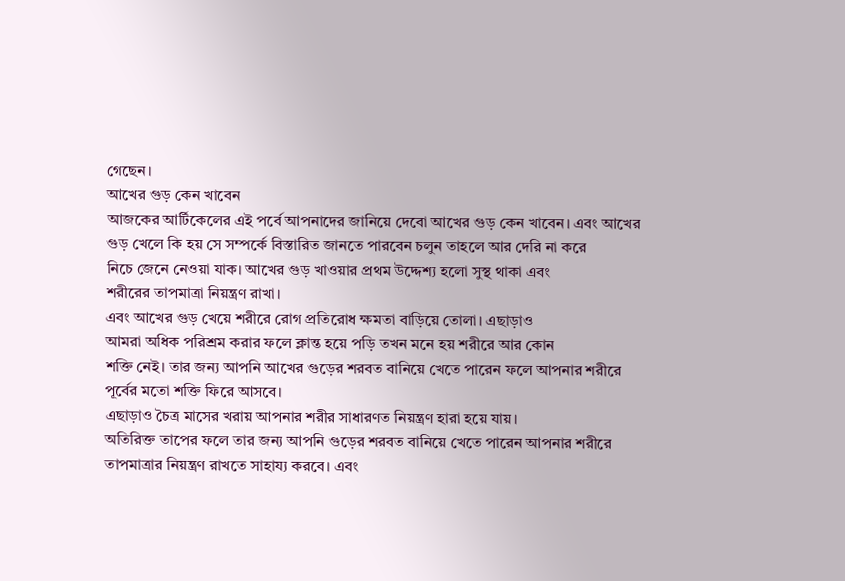গেছেন।
আখের গুড় কেন খাবেন
আজকের আর্টিকেলের এই পর্বে আপনাদের জানিয়ে দেবো আখের গুড় কেন খাবেন। এবং আখের
গুড় খেলে কি হয় সে সম্পর্কে বিস্তারিত জানতে পারবেন চলুন তাহলে আর দেরি না করে
নিচে জেনে নেওয়া যাক। আখের গুড় খাওয়ার প্রথম উদ্দেশ্য হলো সুস্থ থাকা এবং
শরীরের তাপমাত্রা নিয়ন্ত্রণ রাখা।
এবং আখের গুড় খেয়ে শরীরে রোগ প্রতিরোধ ক্ষমতা বাড়িয়ে তোলা। এছাড়াও
আমরা অধিক পরিশ্রম করার ফলে ক্লান্ত হয়ে পড়ি তখন মনে হয় শরীরে আর কোন
শক্তি নেই। তার জন্য আপনি আখের গুড়ের শরবত বানিয়ে খেতে পারেন ফলে আপনার শরীরে
পূর্বের মতো শক্তি ফিরে আসবে।
এছাড়াও চৈত্র মাসের খরায় আপনার শরীর সাধারণত নিয়ন্ত্রণ হারা হয়ে যায়।
অতিরিক্ত তাপের ফলে তার জন্য আপনি গুড়ের শরবত বানিয়ে খেতে পারেন আপনার শরীরে
তাপমাত্রার নিয়ন্ত্রণ রাখতে সাহায্য করবে। এবং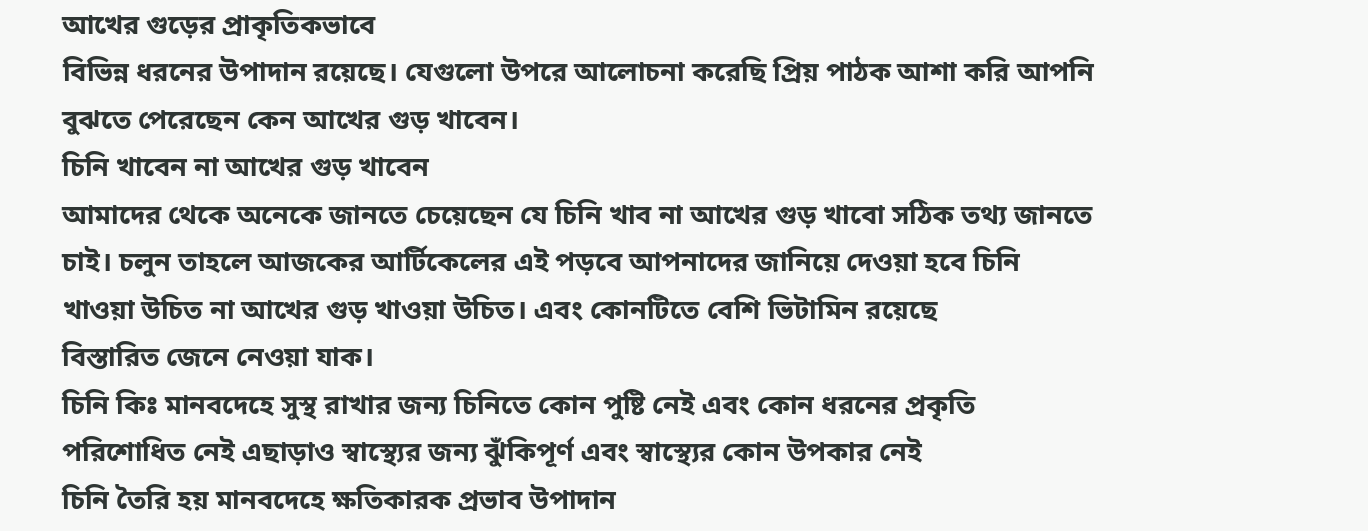আখের গুড়ের প্রাকৃতিকভাবে
বিভিন্ন ধরনের উপাদান রয়েছে। যেগুলো উপরে আলোচনা করেছি প্রিয় পাঠক আশা করি আপনি
বুঝতে পেরেছেন কেন আখের গুড় খাবেন।
চিনি খাবেন না আখের গুড় খাবেন
আমাদের থেকে অনেকে জানতে চেয়েছেন যে চিনি খাব না আখের গুড় খাবো সঠিক তথ্য জানতে
চাই। চলুন তাহলে আজকের আর্টিকেলের এই পড়বে আপনাদের জানিয়ে দেওয়া হবে চিনি
খাওয়া উচিত না আখের গুড় খাওয়া উচিত। এবং কোনটিতে বেশি ভিটামিন রয়েছে
বিস্তারিত জেনে নেওয়া যাক।
চিনি কিঃ মানবদেহে সুস্থ রাখার জন্য চিনিতে কোন পুষ্টি নেই এবং কোন ধরনের প্রকৃতি
পরিশোধিত নেই এছাড়াও স্বাস্থ্যের জন্য ঝুঁকিপূর্ণ এবং স্বাস্থ্যের কোন উপকার নেই
চিনি তৈরি হয় মানবদেহে ক্ষতিকারক প্রভাব উপাদান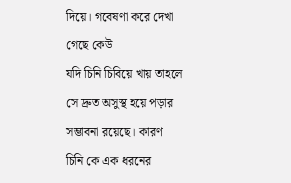দিয়ে। গবেষণা করে দেখা গেছে কেউ
যদি চিনি চিবিয়ে খায় তাহলে সে দ্রুত অসুস্থ হয়ে পড়ার সম্ভাবনা রয়েছে। কারণ
চিনি কে এক ধরনের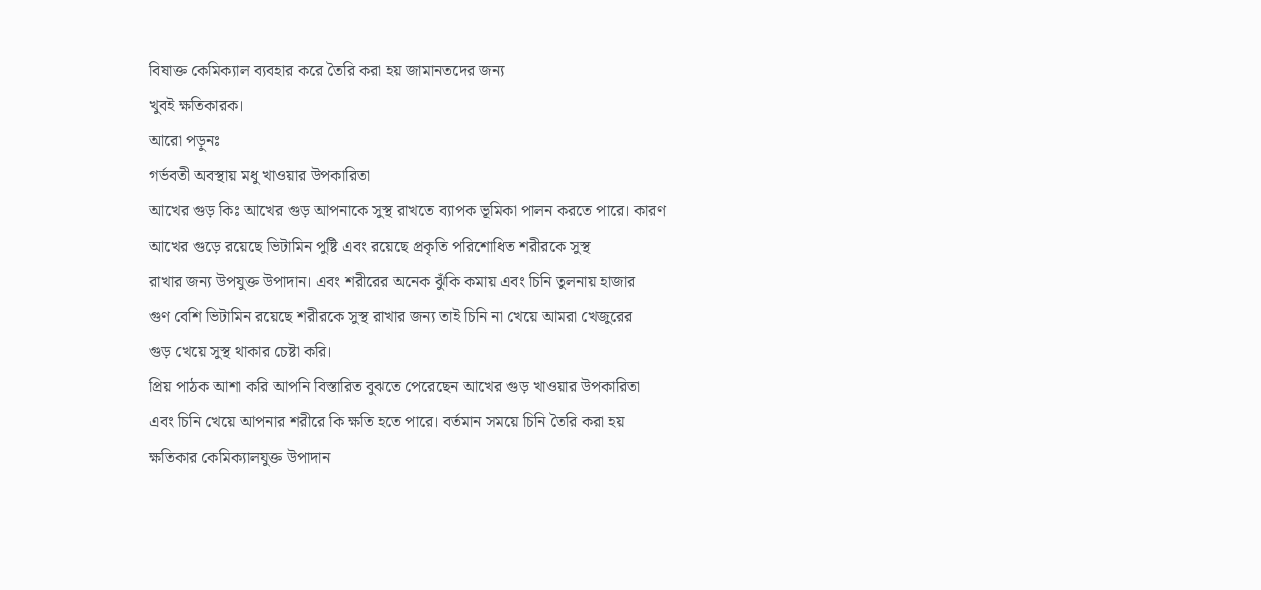বিষাক্ত কেমিক্যাল ব্যবহার করে তৈরি করা হয় জামানতদের জন্য
খুবই ক্ষতিকারক।
আরো পড়ুনঃ
গর্ভবতী অবস্থায় মধু খাওয়ার উপকারিতা
আখের গুড় কিঃ আখের গুড় আপনাকে সুস্থ রাখতে ব্যাপক ভূমিকা পালন করতে পারে। কারণ
আখের গুড়ে রয়েছে ভিটামিন পুষ্টি এবং রয়েছে প্রকৃতি পরিশোধিত শরীরকে সুস্থ
রাখার জন্য উপযুক্ত উপাদান। এবং শরীরের অনেক ঝুঁকি কমায় এবং চিনি তুলনায় হাজার
গুণ বেশি ভিটামিন রয়েছে শরীরকে সুস্থ রাখার জন্য তাই চিনি না খেয়ে আমরা খেজুরের
গুড় খেয়ে সুস্থ থাকার চেষ্টা করি।
প্রিয় পাঠক আশা করি আপনি বিস্তারিত বুঝতে পেরেছেন আখের গুড় খাওয়ার উপকারিতা
এবং চিনি খেয়ে আপনার শরীরে কি ক্ষতি হতে পারে। বর্তমান সময়ে চিনি তৈরি করা হয়
ক্ষতিকার কেমিক্যালযুক্ত উপাদান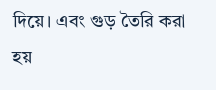দিয়ে। এবং গুড় তৈরি করা হয়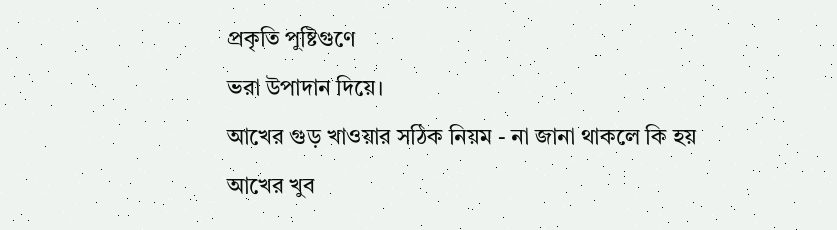প্রকৃতি পুষ্টিগুণে
ভরা উপাদান দিয়ে।
আখের গুড় খাওয়ার সঠিক নিয়ম - না জানা থাকলে কি হয়
আখের খুব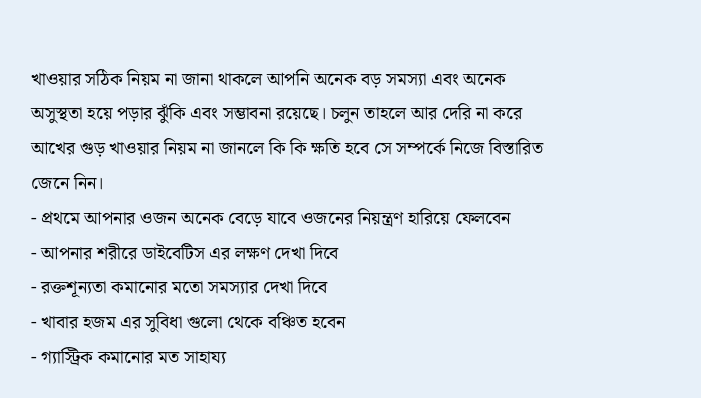খাওয়ার সঠিক নিয়ম না জানা থাকলে আপনি অনেক বড় সমস্যা এবং অনেক
অসুস্থতা হয়ে পড়ার ঝুঁকি এবং সম্ভাবনা রয়েছে। চলুন তাহলে আর দেরি না করে
আখের গুড় খাওয়ার নিয়ম না জানলে কি কি ক্ষতি হবে সে সম্পর্কে নিজে বিস্তারিত
জেনে নিন।
- প্রথমে আপনার ওজন অনেক বেড়ে যাবে ওজনের নিয়ন্ত্রণ হারিয়ে ফেলবেন
- আপনার শরীরে ডাইবেটিস এর লক্ষণ দেখা দিবে
- রক্তশূন্যতা কমানোর মতো সমস্যার দেখা দিবে
- খাবার হজম এর সুবিধা গুলো থেকে বঞ্চিত হবেন
- গ্যাস্ট্রিক কমানোর মত সাহায্য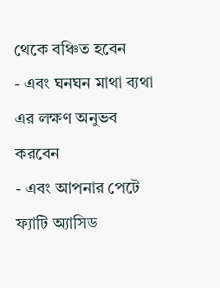থেকে বঞ্চিত হবেন
- এবং ঘনঘন মাথা ব্যথা এর লক্ষণ অনুভব করবেন
- এবং আপনার পেটে ফ্যাটি অ্যাসিড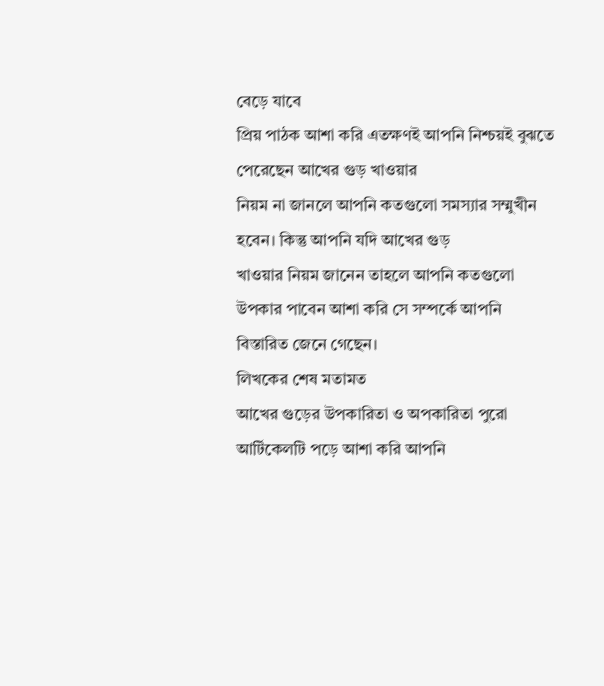বেড়ে যাবে
প্রিয় পাঠক আশা করি এতক্ষণই আপনি নিশ্চয়ই বুঝতে পেরেছেন আখের গুড় খাওয়ার
নিয়ম না জানলে আপনি কতগুলো সমস্যার সম্মুখীন হবেন। কিন্তু আপনি যদি আখের গুড়
খাওয়ার নিয়ম জানেন তাহলে আপনি কতগুলো উপকার পাবেন আশা করি সে সম্পর্কে আপনি
বিস্তারিত জেনে গেছেন।
লিখকের শেষ মতামত
আখের গুড়ের উপকারিতা ও অপকারিতা পুরো আর্টিকেলটি পড়ে আশা করি আপনি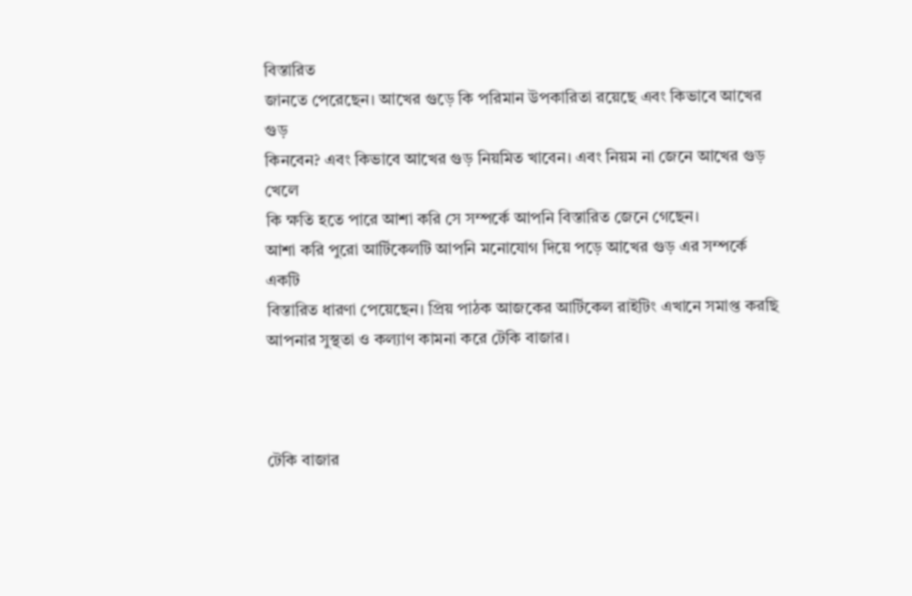বিস্তারিত
জানতে পেরেছেন। আখের গুড়ে কি পরিমান উপকারিতা রয়েছে এবং কিভাবে আখের গুড়
কিনবেন? এবং কিভাবে আখের গুড় নিয়মিত খাবেন। এবং নিয়ম না জেনে আখের গুড় খেলে
কি ক্ষতি হতে পারে আশা করি সে সম্পর্কে আপনি বিস্তারিত জেনে গেছেন।
আশা করি পুরো আর্টিকেলটি আপনি মনোযোগ দিয়ে পড়ে আখের গুড় এর সম্পর্কে একটি
বিস্তারিত ধারণা পেয়েছেন। প্রিয় পাঠক আজকের আর্টিকেল রাইটিং এখানে সমাপ্ত করছি
আপনার সুস্থতা ও কল্যাণ কামনা করে টেকি বাজার।



টেকি বাজার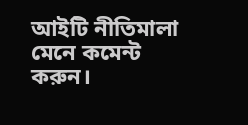আইটি নীতিমালা মেনে কমেন্ট করুন।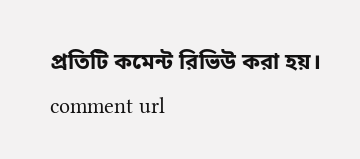প্রতিটি কমেন্ট রিভিউ করা হয়।
comment url